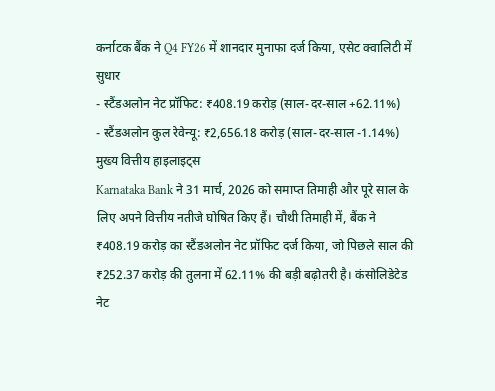कर्नाटक बैंक ने Q4 FY26 में शानदार मुनाफा दर्ज किया, एसेट क्वालिटी में सुधार
- स्टैंडअलोन नेट प्रॉफिट: ₹408.19 करोड़ (साल-दर-साल +62.11%)
- स्टैंडअलोन कुल रेवेन्यू: ₹2,656.18 करोड़ (साल-दर-साल -1.14%)
मुख्य वित्तीय हाइलाइट्स
Karnataka Bank ने 31 मार्च, 2026 को समाप्त तिमाही और पूरे साल के लिए अपने वित्तीय नतीजे घोषित किए हैं। चौथी तिमाही में, बैंक ने ₹408.19 करोड़ का स्टैंडअलोन नेट प्रॉफिट दर्ज किया, जो पिछले साल की ₹252.37 करोड़ की तुलना में 62.11% की बड़ी बढ़ोतरी है। कंसोलिडेटेड नेट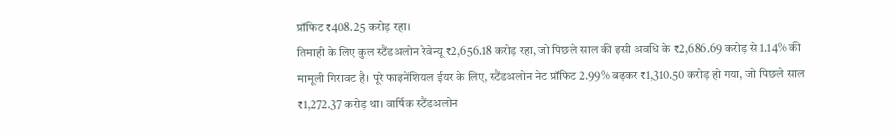प्रॉफिट ₹408.25 करोड़ रहा।
तिमाही के लिए कुल स्टैंडअलोन रेवेन्यू ₹2,656.18 करोड़ रहा, जो पिछले साल की इसी अवधि के ₹2,686.69 करोड़ से 1.14% की मामूली गिरावट है। पूरे फाइनेंशियल ईयर के लिए, स्टैंडअलोन नेट प्रॉफिट 2.99% बढ़कर ₹1,310.50 करोड़ हो गया, जो पिछले साल ₹1,272.37 करोड़ था। वार्षिक स्टैंडअलोन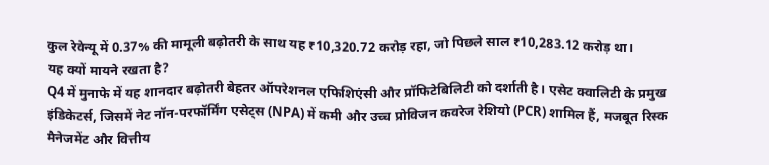कुल रेवेन्यू में 0.37% की मामूली बढ़ोतरी के साथ यह ₹10,320.72 करोड़ रहा, जो पिछले साल ₹10,283.12 करोड़ था।
यह क्यों मायने रखता है?
Q4 में मुनाफे में यह शानदार बढ़ोतरी बेहतर ऑपरेशनल एफिशिएंसी और प्रॉफिटेबिलिटी को दर्शाती है। एसेट क्वालिटी के प्रमुख इंडिकेटर्स, जिसमें नेट नॉन-परफॉर्मिंग एसेट्स (NPA) में कमी और उच्च प्रोविजन कवरेज रेशियो (PCR) शामिल हैं, मजबूत रिस्क मैनेजमेंट और वित्तीय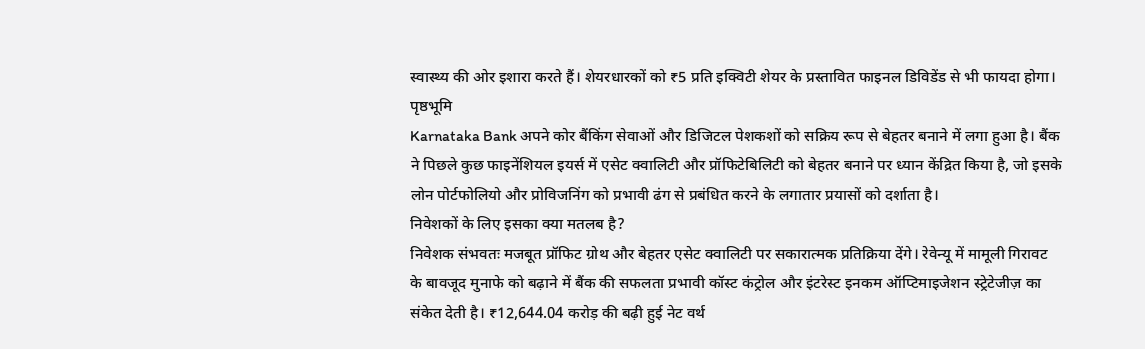स्वास्थ्य की ओर इशारा करते हैं। शेयरधारकों को ₹5 प्रति इक्विटी शेयर के प्रस्तावित फाइनल डिविडेंड से भी फायदा होगा।
पृष्ठभूमि
Karnataka Bank अपने कोर बैंकिंग सेवाओं और डिजिटल पेशकशों को सक्रिय रूप से बेहतर बनाने में लगा हुआ है। बैंक ने पिछले कुछ फाइनेंशियल इयर्स में एसेट क्वालिटी और प्रॉफिटेबिलिटी को बेहतर बनाने पर ध्यान केंद्रित किया है, जो इसके लोन पोर्टफोलियो और प्रोविजनिंग को प्रभावी ढंग से प्रबंधित करने के लगातार प्रयासों को दर्शाता है।
निवेशकों के लिए इसका क्या मतलब है?
निवेशक संभवतः मजबूत प्रॉफिट ग्रोथ और बेहतर एसेट क्वालिटी पर सकारात्मक प्रतिक्रिया देंगे। रेवेन्यू में मामूली गिरावट के बावजूद मुनाफे को बढ़ाने में बैंक की सफलता प्रभावी कॉस्ट कंट्रोल और इंटरेस्ट इनकम ऑप्टिमाइजेशन स्ट्रेटेजीज़ का संकेत देती है। ₹12,644.04 करोड़ की बढ़ी हुई नेट वर्थ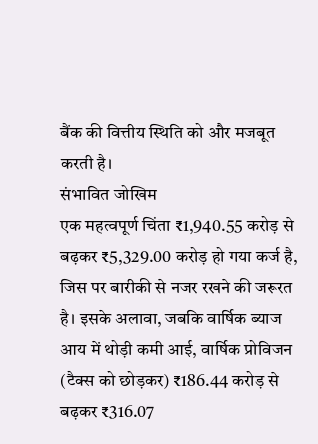बैंक की वित्तीय स्थिति को और मजबूत करती है।
संभावित जोखिम
एक महत्वपूर्ण चिंता ₹1,940.55 करोड़ से बढ़कर ₹5,329.00 करोड़ हो गया कर्ज है, जिस पर बारीकी से नजर रखने की जरूरत है। इसके अलावा, जबकि वार्षिक ब्याज आय में थोड़ी कमी आई, वार्षिक प्रोविजन (टैक्स को छोड़कर) ₹186.44 करोड़ से बढ़कर ₹316.07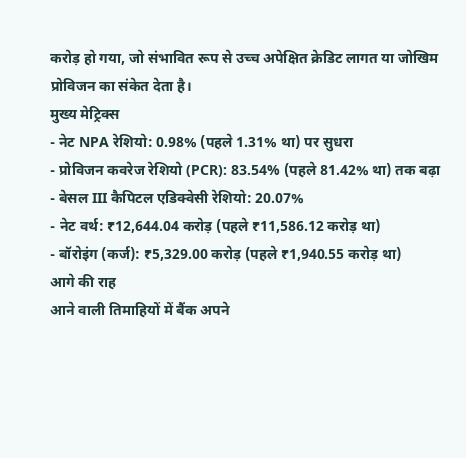करोड़ हो गया, जो संभावित रूप से उच्च अपेक्षित क्रेडिट लागत या जोखिम प्रोविजन का संकेत देता है।
मुख्य मेट्रिक्स
- नेट NPA रेशियो: 0.98% (पहले 1.31% था) पर सुधरा
- प्रोविजन कवरेज रेशियो (PCR): 83.54% (पहले 81.42% था) तक बढ़ा
- बेसल III कैपिटल एडिक्वेसी रेशियो: 20.07%
- नेट वर्थ: ₹12,644.04 करोड़ (पहले ₹11,586.12 करोड़ था)
- बॉरोइंग (कर्ज): ₹5,329.00 करोड़ (पहले ₹1,940.55 करोड़ था)
आगे की राह
आने वाली तिमाहियों में बैंक अपने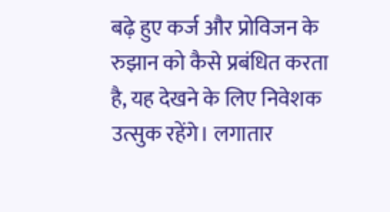बढ़े हुए कर्ज और प्रोविजन के रुझान को कैसे प्रबंधित करता है, यह देखने के लिए निवेशक उत्सुक रहेंगे। लगातार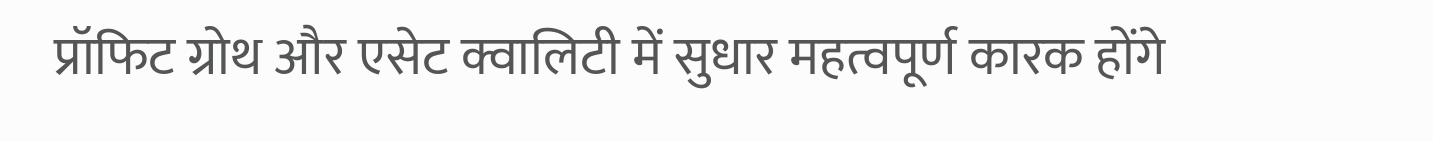प्रॉफिट ग्रोथ और एसेट क्वालिटी में सुधार महत्वपूर्ण कारक होंगे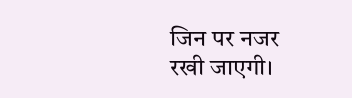जिन पर नजर रखी जाएगी।